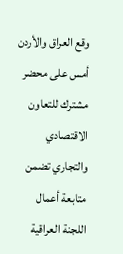وقع العراق والأردن أمس على محضر مشترك للتعاون الاقتصادي والتجاري تضمن متابعة أعمال اللجنة العراقية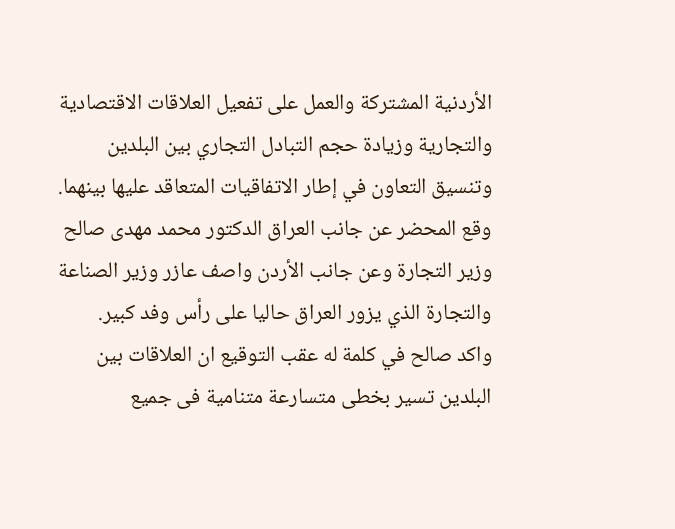الأردنية المشتركة والعمل على تفعيل العلاقات الاقتصادية والتجارية وزيادة حجم التبادل التجاري بين البلدين وتنسيق التعاون في إطار الاتفاقيات المتعاقد عليها بينهما.
وقع المحضر عن جانب العراق الدكتور محمد مهدى صالح وزير التجارة وعن جانب الأردن واصف عازر وزير الصناعة والتجارة الذي يزور العراق حاليا على رأس وفد كبير.
واكد صالح في كلمة له عقب التوقيع ان العلاقات بين البلدين تسير بخطى متسارعة متنامية فى جميع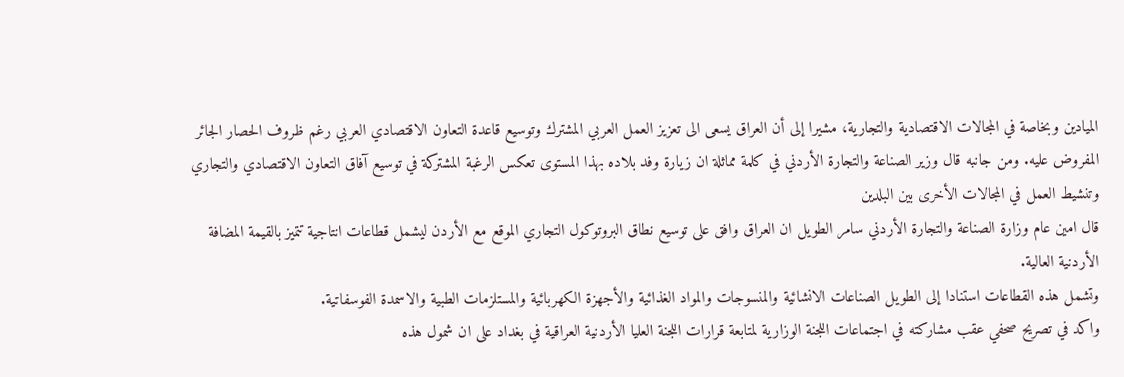الميادين وبخاصة في المجالات الاقتصادية والتجارية، مشيرا إلى أن العراق يسعى الى تعزيز العمل العربي المشترك وتوسيع قاعدة التعاون الاقتصادي العربي رغم ظروف الحصار الجائر المفروض عليه. ومن جانبه قال وزير الصناعة والتجارة الأردني في كلمة مماثلة ان زيارة وفد بلاده بهذا المستوى تعكس الرغبة المشتركة في توسيع آفاق التعاون الاقتصادي والتجاري وتنشيط العمل في المجالات الأخرى بين البلدين
قال امين عام وزارة الصناعة والتجارة الأردني سامر الطويل ان العراق وافق على توسيع نطاق البروتوكول التجاري الموقع مع الأردن ليشمل قطاعات انتاجية تتميز بالقيمة المضافة الأردنية العالية.
وتشمل هذه القطاعات استنادا إلى الطويل الصناعات الانشائية والمنسوجات والمواد الغذائية والأجهزة الكهربائية والمستلزمات الطبية والاسمدة الفوسفاتية.
واكد في تصريح صحفي عقب مشاركته في اجتماعات اللجنة الوزارية لمتابعة قرارات اللجنة العليا الأردنية العراقية في بغداد على ان شمول هذه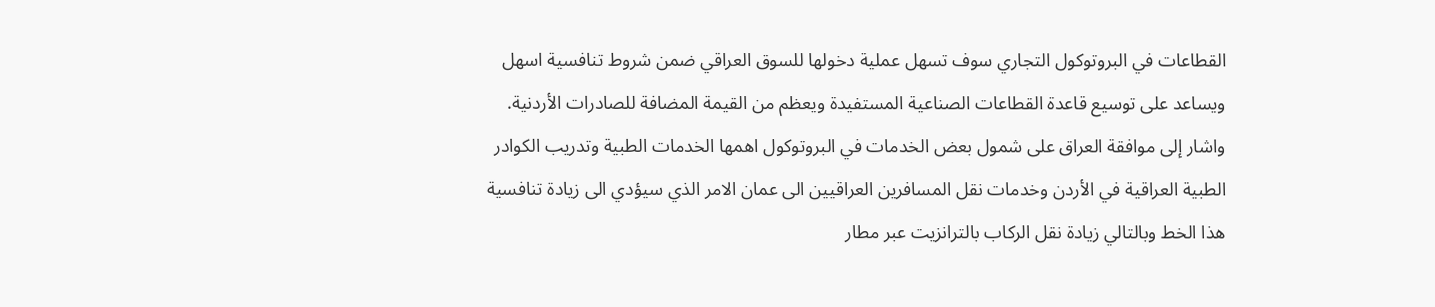القطاعات في البروتوكول التجاري سوف تسهل عملية دخولها للسوق العراقي ضمن شروط تنافسية اسهل ويساعد على توسيع قاعدة القطاعات الصناعية المستفيدة ويعظم من القيمة المضافة للصادرات الأردنية.
واشار إلى موافقة العراق على شمول بعض الخدمات في البروتوكول اهمها الخدمات الطبية وتدريب الكوادر الطبية العراقية في الأردن وخدمات نقل المسافرين العراقيين الى عمان الامر الذي سيؤدي الى زيادة تنافسية هذا الخط وبالتالي زيادة نقل الركاب بالترانزيت عبر مطار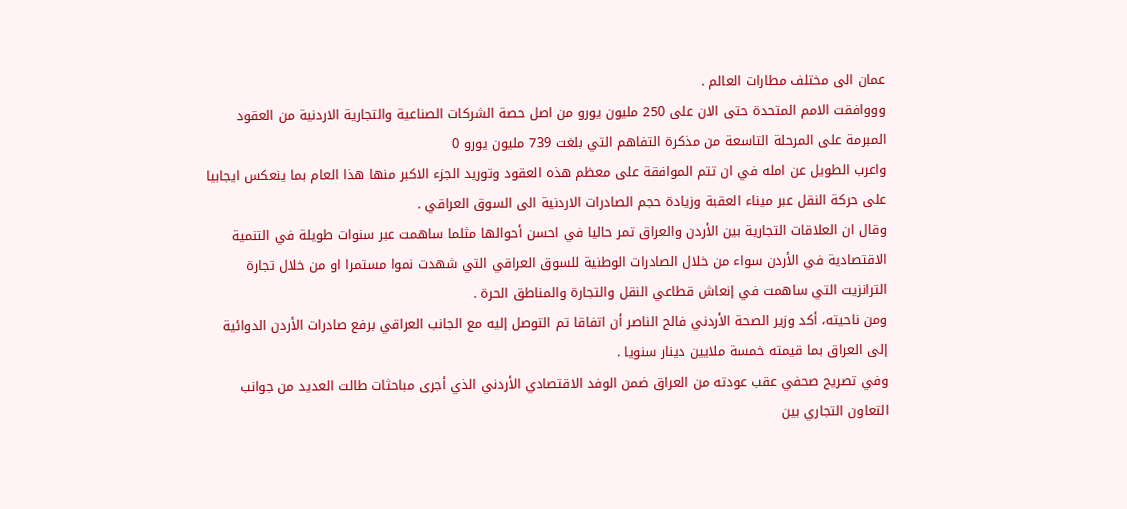عمان الى مختلف مطارات العالم .
وووافقت الامم المتحدة حتى الان على 250 مليون يورو من اصل حصة الشركات الصناعية والتجارية الاردنية من العقود المبرمة على المرحلة التاسعة من مذكرة التفاهم التي بلغت 739 مليون يورو 0
واعرب الطويل عن امله في ان تتم الموافقة على معظم هذه العقود وتوريد الجزء الاكبر منها هذا العام بما ينعكس ايجابيا على حركة النقل عبر ميناء العقبة وزيادة حجم الصادرات الاردنية الى السوق العراقي .
وقال ان العلاقات التجارية بين الأردن والعراق تمر حاليا في احسن أحوالها مثلما ساهمت عبر سنوات طويلة في التنمية الاقتصادية في الأردن سواء من خلال الصادرات الوطنية للسوق العراقي التي شهدت نموا مستمرا او من خلال تجارة الترانزيت التي ساهمت في إنعاش قطاعي النقل والتجارة والمناطق الحرة .
ومن ناحيته، أكد وزير الصحة الأردني فالح الناصر أن اتفاقا تم التوصل إليه مع الجانب العراقي برفع صادرات الأردن الدوائية إلى العراق بما قيمته خمسة ملايين دينار سنويا .
وفي تصريح صحفي عقب عودته من العراق ضمن الوفد الاقتصادي الأردني الذي أجرى مباحثات طالت العديد من جوانب التعاون التجاري بين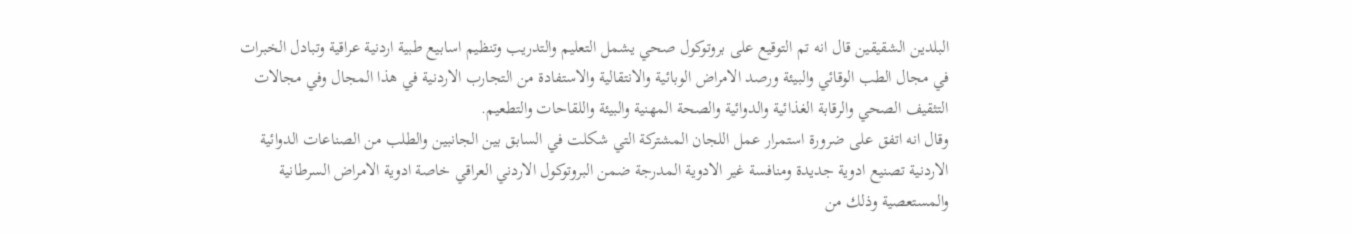البلدين الشقيقين قال انه تم التوقيع على بروتوكول صحي يشمل التعليم والتدريب وتنظيم اسابيع طبية اردنية عراقية وتبادل الخبرات في مجال الطب الوقائي والبيئة ورصد الامراض الوبائية والانتقالية والاستفادة من التجارب الاردنية في هذا المجال وفي مجالات التثقيف الصحي والرقابة الغذائية والدوائية والصحة المهنية والبيئة واللقاحات والتطعيم.
وقال انه اتفق على ضرورة استمرار عمل اللجان المشتركة التي شكلت في السابق بين الجانبين والطلب من الصناعات الدوائية الاردنية تصنيع ادوية جديدة ومنافسة غير الادوية المدرجة ضمن البروتوكول الاردني العراقي خاصة ادوية الامراض السرطانية والمستعصية وذلك من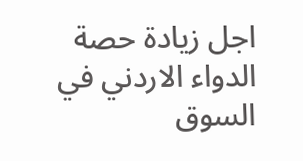اجل زيادة حصة الدواء الاردني في السوق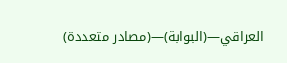العراقي—(البوابة)—(مصادر متعددة)